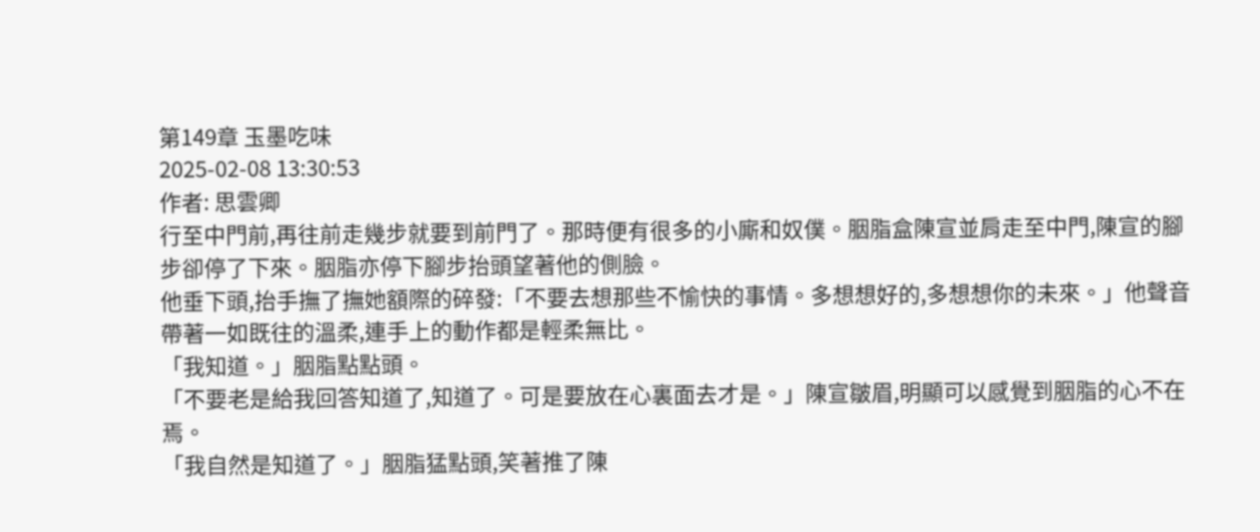第149章 玉墨吃味
2025-02-08 13:30:53
作者: 思雲卿
行至中門前,再往前走幾步就要到前門了。那時便有很多的小廝和奴僕。胭脂盒陳宣並肩走至中門,陳宣的腳步卻停了下來。胭脂亦停下腳步抬頭望著他的側臉。
他垂下頭,抬手撫了撫她額際的碎發:「不要去想那些不愉快的事情。多想想好的,多想想你的未來。」他聲音帶著一如既往的溫柔,連手上的動作都是輕柔無比。
「我知道。」胭脂點點頭。
「不要老是給我回答知道了,知道了。可是要放在心裏面去才是。」陳宣皺眉,明顯可以感覺到胭脂的心不在焉。
「我自然是知道了。」胭脂猛點頭,笑著推了陳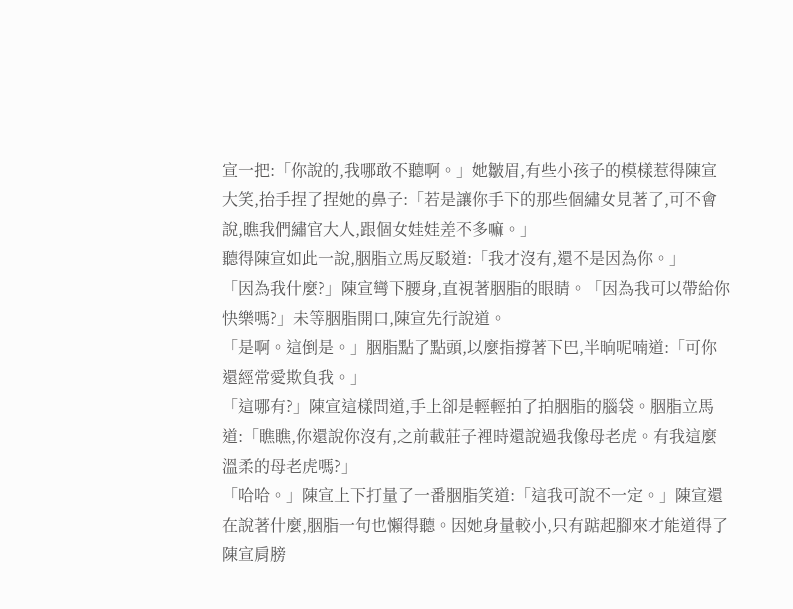宣一把:「你說的,我哪敢不聽啊。」她皺眉,有些小孩子的模樣惹得陳宣大笑,抬手捏了捏她的鼻子:「若是讓你手下的那些個繡女見著了,可不會說,瞧我們繡官大人,跟個女娃娃差不多嘛。」
聽得陳宣如此一說,胭脂立馬反駁道:「我才沒有,還不是因為你。」
「因為我什麼?」陳宣彎下腰身,直視著胭脂的眼睛。「因為我可以帶給你快樂嗎?」未等胭脂開口,陳宣先行說道。
「是啊。這倒是。」胭脂點了點頭,以麼指撐著下巴,半晌呢喃道:「可你還經常愛欺負我。」
「這哪有?」陳宣這樣問道,手上卻是輕輕拍了拍胭脂的腦袋。胭脂立馬道:「瞧瞧,你還說你沒有,之前載莊子裡時還說過我像母老虎。有我這麼溫柔的母老虎嗎?」
「哈哈。」陳宣上下打量了一番胭脂笑道:「這我可說不一定。」陳宣還在說著什麼,胭脂一句也懶得聽。因她身量較小,只有踮起腳來才能道得了陳宣肩膀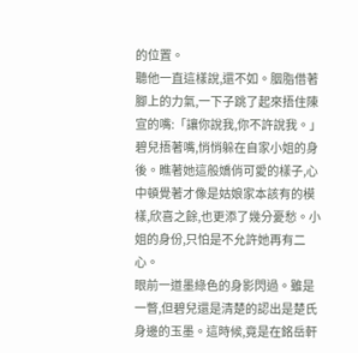的位置。
聽他一直這樣說,還不如。胭脂借著腳上的力氣,一下子跳了起來捂住陳宣的嘴:「讓你說我,你不許說我。」
碧兒捂著嘴,悄悄躲在自家小姐的身後。瞧著她這般嬌俏可愛的樣子,心中頓覺著才像是姑娘家本該有的模樣,欣喜之餘,也更添了幾分憂愁。小姐的身份,只怕是不允許她再有二心。
眼前一道墨綠色的身影閃過。雖是一瞥,但碧兒還是清楚的認出是楚氏身邊的玉墨。這時候,竟是在銘岳軒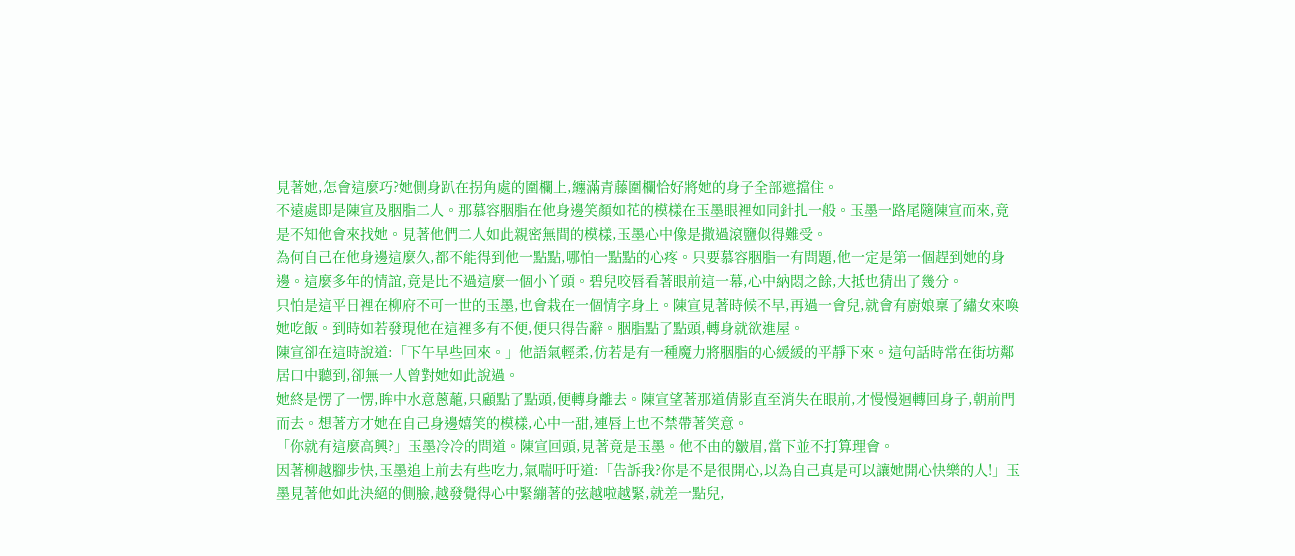見著她,怎會這麼巧?她側身趴在拐角處的圍欄上,纏滿青藤圍欄恰好將她的身子全部遮擋住。
不遠處即是陳宣及胭脂二人。那慕容胭脂在他身邊笑顏如花的模樣在玉墨眼裡如同針扎一般。玉墨一路尾隨陳宣而來,竟是不知他會來找她。見著他們二人如此親密無間的模樣,玉墨心中像是撒過滾鹽似得難受。
為何自己在他身邊這麼久,都不能得到他一點點,哪怕一點點的心疼。只要慕容胭脂一有問題,他一定是第一個趕到她的身邊。這麼多年的情誼,竟是比不過這麼一個小丫頭。碧兒咬唇看著眼前這一幕,心中納悶之餘,大抵也猜出了幾分。
只怕是這平日裡在柳府不可一世的玉墨,也會栽在一個情字身上。陳宣見著時候不早,再過一會兒,就會有廚娘稟了繡女來喚她吃飯。到時如若發現他在這裡多有不便,便只得告辭。胭脂點了點頭,轉身就欲進屋。
陳宣卻在這時說道:「下午早些回來。」他語氣輕柔,仿若是有一種魔力將胭脂的心緩緩的平靜下來。這句話時常在街坊鄰居口中聽到,卻無一人曾對她如此說過。
她終是愣了一愣,眸中水意蔥蘢,只顧點了點頭,便轉身離去。陳宣望著那道倩影直至消失在眼前,才慢慢迴轉回身子,朝前門而去。想著方才她在自己身邊嬉笑的模樣,心中一甜,連唇上也不禁帶著笑意。
「你就有這麼高興?」玉墨冷冷的問道。陳宣回頭,見著竟是玉墨。他不由的皺眉,當下並不打算理會。
因著柳越腳步快,玉墨追上前去有些吃力,氣喘吁吁道:「告訴我?你是不是很開心,以為自己真是可以讓她開心快樂的人!」玉墨見著他如此決絕的側臉,越發覺得心中緊繃著的弦越啦越緊,就差一點兒,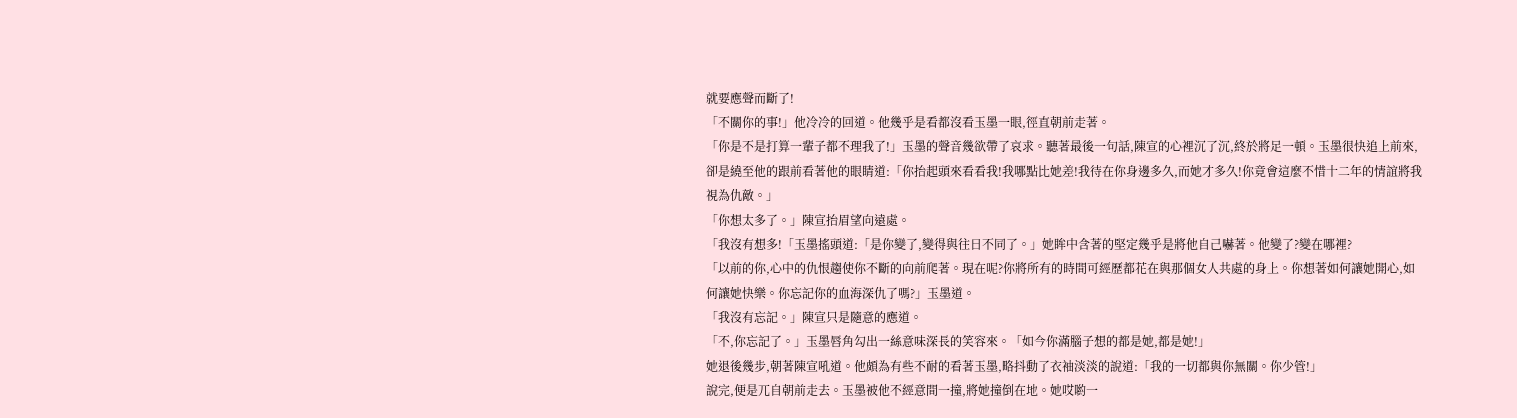就要應聲而斷了!
「不關你的事!」他冷冷的回道。他幾乎是看都沒看玉墨一眼,徑直朝前走著。
「你是不是打算一輩子都不理我了!」玉墨的聲音幾欲帶了哀求。聽著最後一句話,陳宣的心裡沉了沉,終於將足一頓。玉墨很快追上前來,卻是繞至他的跟前看著他的眼睛道:「你抬起頭來看看我!我哪點比她差!我待在你身邊多久,而她才多久!你竟會這麼不惜十二年的情誼將我視為仇敵。」
「你想太多了。」陳宣抬眉望向遠處。
「我沒有想多!「玉墨搖頭道:「是你變了,變得與往日不同了。」她眸中含著的堅定幾乎是將他自己嚇著。他變了?變在哪裡?
「以前的你,心中的仇恨趨使你不斷的向前爬著。現在呢?你將所有的時間可經歷都花在與那個女人共處的身上。你想著如何讓她開心,如何讓她快樂。你忘記你的血海深仇了嗎?」玉墨道。
「我沒有忘記。」陳宣只是隨意的應道。
「不,你忘記了。」玉墨唇角勾出一絲意味深長的笑容來。「如今你滿腦子想的都是她,都是她!」
她退後幾步,朝著陳宣吼道。他頗為有些不耐的看著玉墨,略抖動了衣袖淡淡的說道:「我的一切都與你無關。你少管!」
說完,便是兀自朝前走去。玉墨被他不經意間一撞,將她撞倒在地。她哎喲一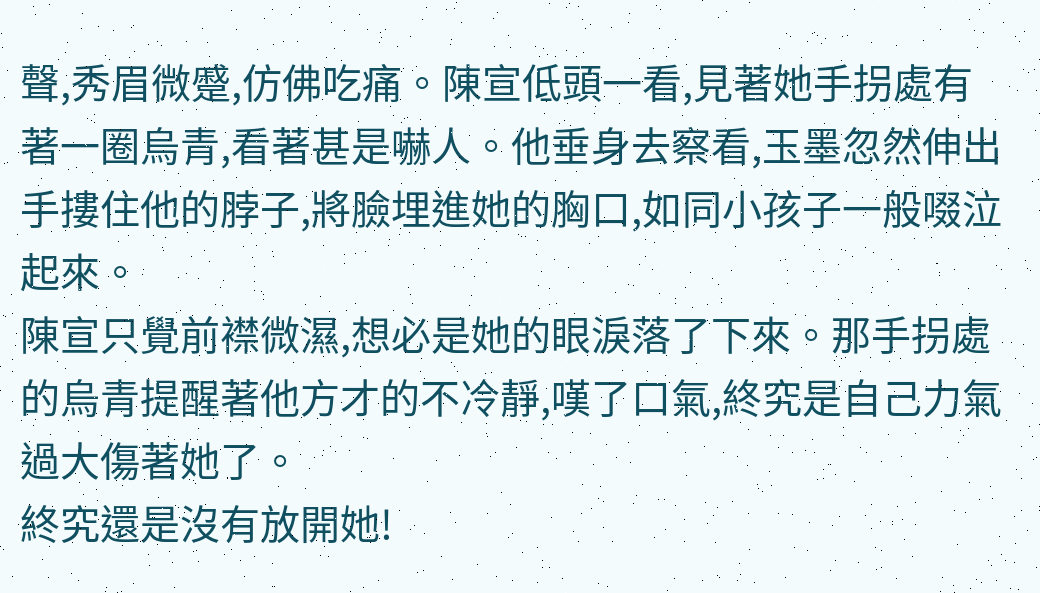聲,秀眉微蹙,仿佛吃痛。陳宣低頭一看,見著她手拐處有著一圈烏青,看著甚是嚇人。他垂身去察看,玉墨忽然伸出手摟住他的脖子,將臉埋進她的胸口,如同小孩子一般啜泣起來。
陳宣只覺前襟微濕,想必是她的眼淚落了下來。那手拐處的烏青提醒著他方才的不冷靜,嘆了口氣,終究是自己力氣過大傷著她了。
終究還是沒有放開她!